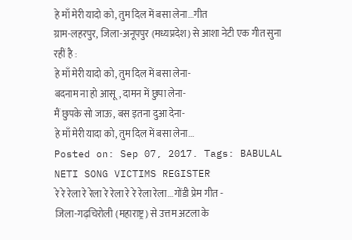हे माँ मेरी यादो को, तुम दिल में बसा लेना...गीत
ग्राम-लहरपुर, जिला-अनूपपुर (मध्यप्रदेश) से आशा नेटी एक गीत सुना रहीं है :
हे माँ मेरी यादो को, तुम दिल में बसा लेना-
बदनाम ना हो आसू, दामन में छुपा लेना-
मैं छुपके सो जाऊ, बस इतना दुआ देना-
हे माँ मेरी यादा को, तुम दिल में बसा लेना...
Posted on: Sep 07, 2017. Tags: BABULAL NETI SONG VICTIMS REGISTER
रे रे रेला रे रेला रे रेला रे रे रेला रेला...गोंडी प्रेम गीत -
जिला-गढ़चिरोली (महाराष्ट्र) से उत्तम अटला के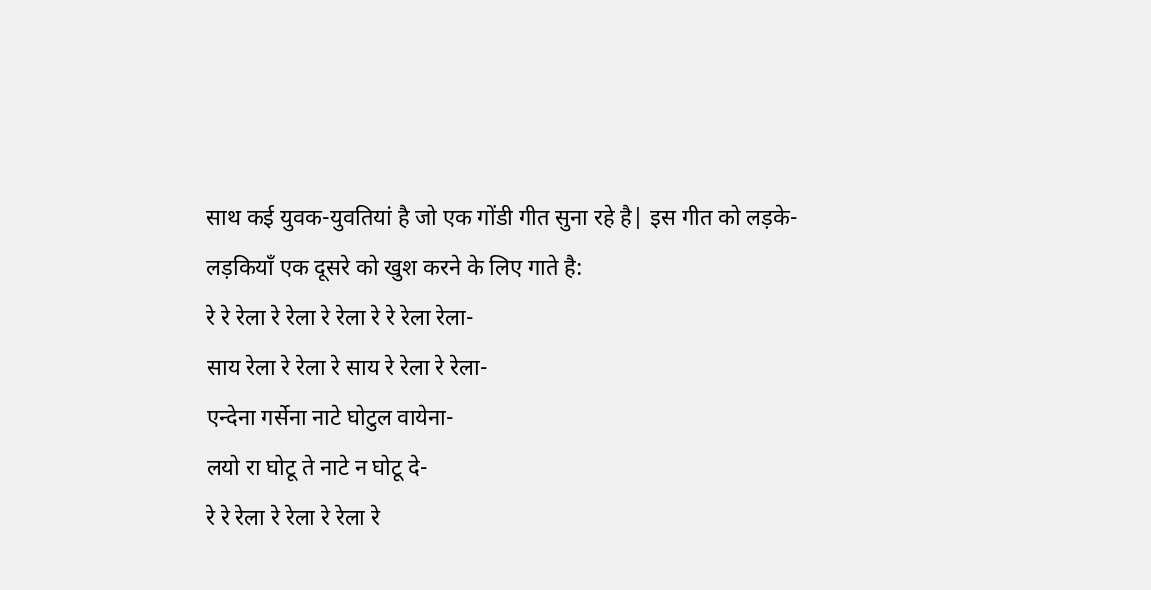साथ कई युवक-युवतियां है जो एक गोंडी गीत सुना रहे है| इस गीत को लड़के-लड़कियाँ एक दूसरे को खुश करने के लिए गाते है:
रे रे रेला रे रेला रे रेला रे रे रेला रेला-
साय रेला रे रेला रे साय रे रेला रे रेला-
एन्देना गर्सेना नाटे घोटुल वायेना-
लयो रा घोटू ते नाटे न घोटू दे-
रे रे रेला रे रेला रे रेला रे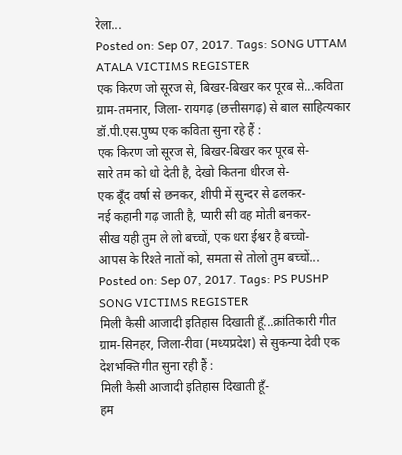रेला...
Posted on: Sep 07, 2017. Tags: SONG UTTAM ATALA VICTIMS REGISTER
एक किरण जो सूरज से, बिखर-बिखर कर पूरब से...कविता
ग्राम-तमनार, जिला- रायगढ़ (छत्तीसगढ़) से बाल साहित्यकार डॉ.पी.एस.पुष्प एक कविता सुना रहे हैं :
एक किरण जो सूरज से, बिखर-बिखर कर पूरब से-
सारे तम को धो देती है, देखो कितना धीरज से-
एक बूँद वर्षा से छनकर, शीपी में सुन्दर से ढलकर-
नई कहानी गढ़ जाती है, प्यारी सी वह मोती बनकर-
सीख यही तुम ले लो बच्चों, एक धरा ईश्वर है बच्चो-
आपस के रिश्ते नातों को, समता से तोलो तुम बच्चों...
Posted on: Sep 07, 2017. Tags: PS PUSHP SONG VICTIMS REGISTER
मिली कैसी आजादी इतिहास दिखाती हूँ...क्रांतिकारी गीत
ग्राम-सिनहर, जिला-रीवा (मध्यप्रदेश) से सुकन्या देवी एक देशभक्ति गीत सुना रही हैं :
मिली कैसी आजादी इतिहास दिखाती हूँ-
हम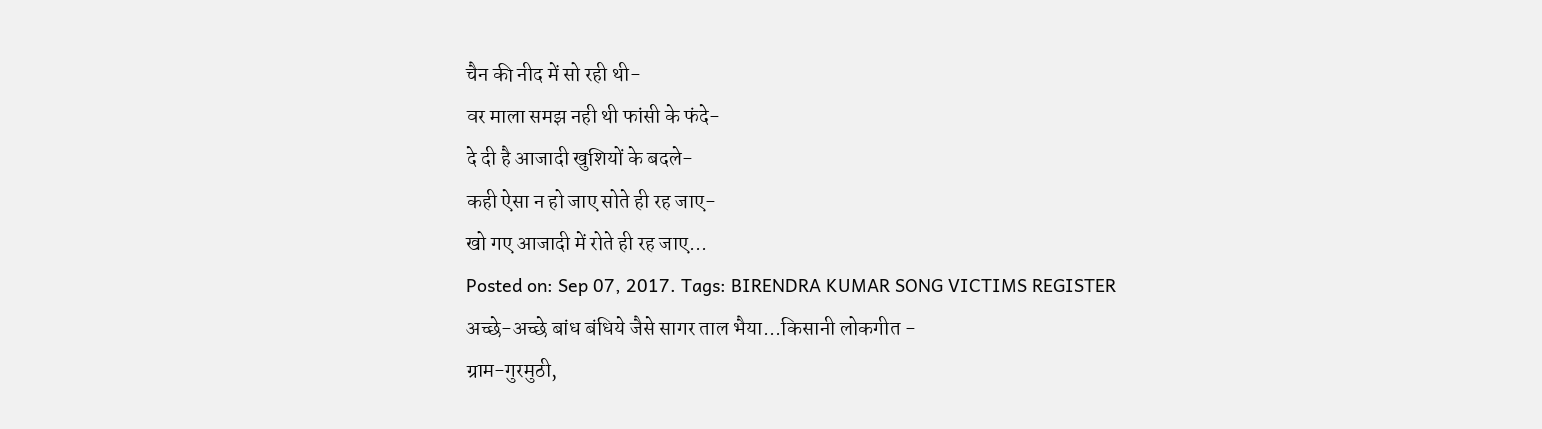चैन की नीद में सो रही थी-
वर माला समझ नही थी फांसी के फंदे-
दे दी है आजादी खुशियों के बदले-
कही ऐसा न हो जाए सोते ही रह जाए-
खो गए आजादी में रोते ही रह जाए...
Posted on: Sep 07, 2017. Tags: BIRENDRA KUMAR SONG VICTIMS REGISTER
अच्छे-अच्छे बांध बंधिये जैसे सागर ताल भैया...किसानी लोकगीत -
ग्राम-गुरमुठी,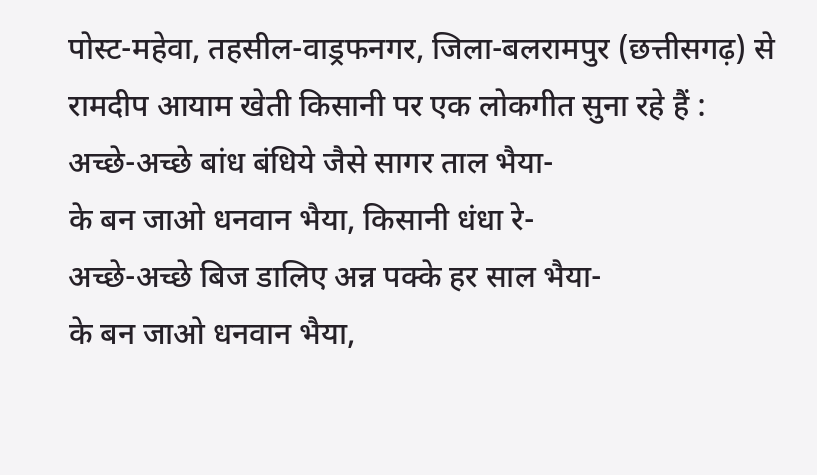पोस्ट-महेवा, तहसील-वाड्रफनगर, जिला-बलरामपुर (छत्तीसगढ़) से रामदीप आयाम खेती किसानी पर एक लोकगीत सुना रहे हैं :
अच्छे-अच्छे बांध बंधिये जैसे सागर ताल भैया-
के बन जाओ धनवान भैया, किसानी धंधा रे-
अच्छे-अच्छे बिज डालिए अन्न पक्के हर साल भैया-
के बन जाओ धनवान भैया,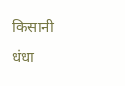किसानी धंधा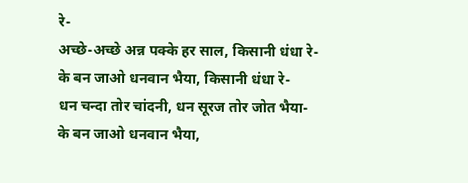रे-
अच्छे-अच्छे अन्न पक्के हर साल, किसानी धंधा रे-
के बन जाओ धनवान भैया, किसानी धंधा रे-
धन चन्दा तोर चांदनी, धन सूरज तोर जोत भैया-
के बन जाओ धनवान भैया,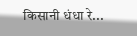किसानी धंधा रे...